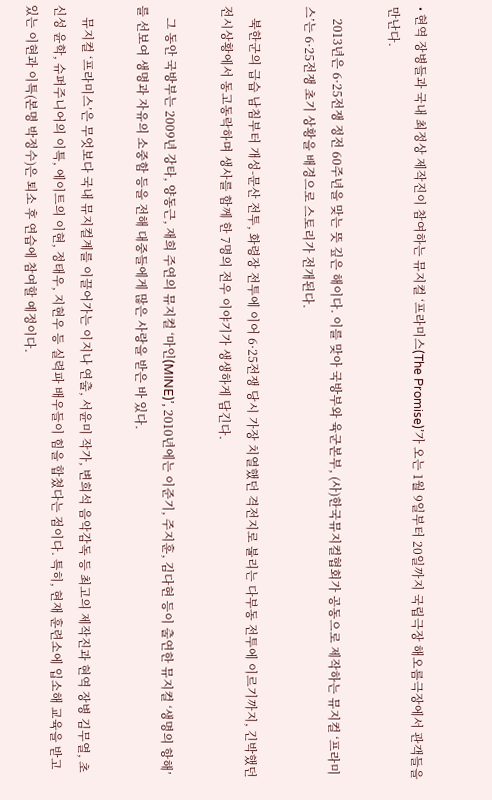• 현역 장병들과 국내 최정상 제작진이 참여하는 뮤지컬 ‘프라미스(The Promise)’가 오는 1월 9일부터 20일까지 국립극장 해오름극장에서 관객들을 만난다.

    2013년은 6·25전쟁 정전 60주년을 맞는 뜻 깊은 해이다. 이를 맞아 국방부와 육군본부, (사)한국뮤지컬협회가 공동으로 제작하는 뮤지컬 ‘프라미스’는 6·25전쟁 초기 상황을 배경으로 스토리가 전개된다.

    북한군의 급습 남침부터 개성-문산 전투, 화령장 전투에 이어 6·25전쟁 당시 가장 치열했던 격전지로 불리는 다부동 전투에 이르기까지, 긴박했던 전시상황에서 동고동락하며 생사를 함께 한 7명의 전우 이야기가 생생하게 담긴다.

    그 동안 국방부는 2009년 강타, 양동근, 재희 주연의 뮤지컬 ‘마인(MINE)’, 2010년에는 이준기, 주지훈, 김다현 등이 출연한 뮤지컬 ‘생명의 항해’를 선보여 생명과 자유의 소중함 등을 전해 대중들에게 많은 사랑을 받은 바 있다.

    뮤지컬 ‘프라미스’은 무엇보다 국내 뮤지컬계를 이끌어가는 이지나 연출, 서윤미 작가, 변희석 음악감독 등 최고의 제작진과 현역 장병 김무열, 초신성 윤학, 슈퍼주니어의 이특, 에이트의 이현, 정태우, 지현우 등 실력파 배우들이 힘을 합쳤다는 점이다. 특히, 현재 훈련소에 입소해 교육을 받고 있는 이현과 이특(본명 박정수)은 퇴소 후 연습에 참여할 예정이다.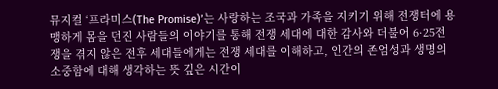뮤지컬 ‘프라미스(The Promise)’는 사랑하는 조국과 가족을 지키기 위해 전쟁터에 용맹하게 몸을 던진 사람들의 이야기를 통해 전쟁 세대에 대한 감사와 더불어 6·25전쟁을 겪지 않은 전후 세대들에게는 전쟁 세대를 이해하고, 인간의 존엄성과 생명의 소중함에 대해 생각하는 뜻 깊은 시간이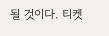될 것이다. 티켓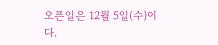오픈일은 12월 5일(수)이다.